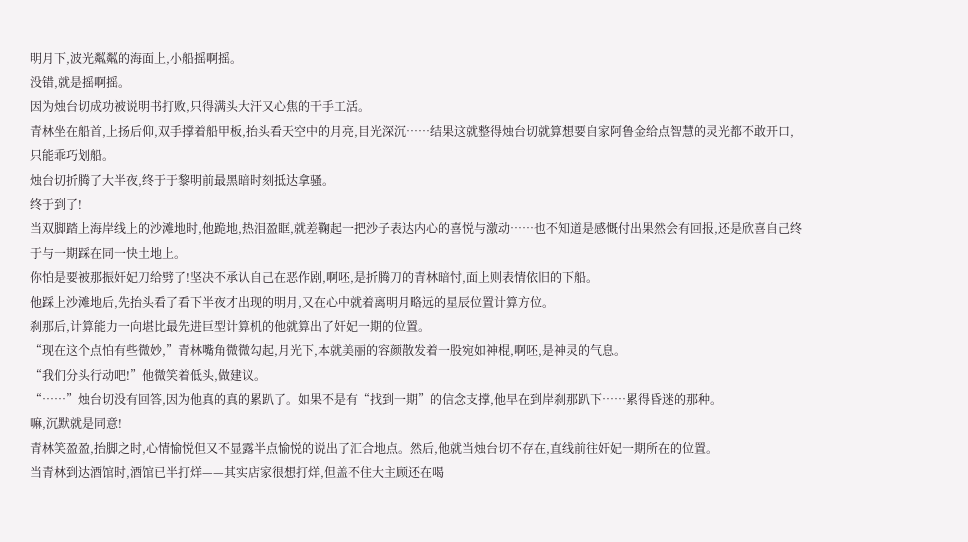明月下,波光粼粼的海面上,小船摇啊摇。
没错,就是摇啊摇。
因为烛台切成功被说明书打败,只得满头大汗又心焦的干手工活。
青林坐在船首,上扬后仰,双手撑着船甲板,抬头看天空中的月亮,目光深沉……结果这就整得烛台切就算想要自家阿鲁金给点智慧的灵光都不敢开口,只能乖巧划船。
烛台切折腾了大半夜,终于于黎明前最黑暗时刻抵达拿骚。
终于到了!
当双脚踏上海岸线上的沙滩地时,他跪地,热泪盈眶,就差鞠起一把沙子表达内心的喜悦与激动……也不知道是感慨付出果然会有回报,还是欣喜自己终于与一期踩在同一快土地上。
你怕是要被那振奸妃刀给劈了!坚决不承认自己在恶作剧,啊呸,是折腾刀的青林暗忖,面上则表情依旧的下船。
他踩上沙滩地后,先抬头看了看下半夜才出现的明月,又在心中就着离明月略远的星辰位置计算方位。
刹那后,计算能力一向堪比最先进巨型计算机的他就算出了奸妃一期的位置。
“现在这个点怕有些微妙,”青林嘴角微微勾起,月光下,本就美丽的容颜散发着一股宛如神棍,啊呸,是神灵的气息。
“我们分头行动吧!”他微笑着低头,做建议。
“……”烛台切没有回答,因为他真的真的累趴了。如果不是有“找到一期”的信念支撑,他早在到岸刹那趴下……累得昏迷的那种。
嘛,沉默就是同意!
青林笑盈盈,抬脚之时,心情愉悦但又不显露半点愉悦的说出了汇合地点。然后,他就当烛台切不存在,直线前往奸妃一期所在的位置。
当青林到达酒馆时,酒馆已半打烊——其实店家很想打烊,但盖不住大主顾还在喝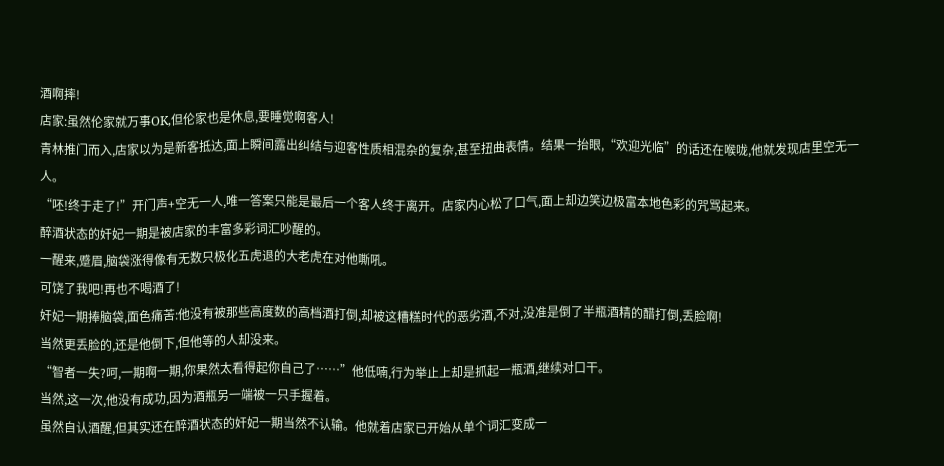酒啊摔!
店家:虽然伦家就万事OK,但伦家也是休息,要睡觉啊客人!
青林推门而入,店家以为是新客抵达,面上瞬间露出纠结与迎客性质相混杂的复杂,甚至扭曲表情。结果一抬眼,“欢迎光临”的话还在喉咙,他就发现店里空无一人。
“呸!终于走了!”开门声+空无一人,唯一答案只能是最后一个客人终于离开。店家内心松了口气,面上却边笑边极富本地色彩的咒骂起来。
醉酒状态的奸妃一期是被店家的丰富多彩词汇吵醒的。
一醒来,蹙眉,脑袋涨得像有无数只极化五虎退的大老虎在对他嘶吼。
可饶了我吧!再也不喝酒了!
奸妃一期捧脑袋,面色痛苦:他没有被那些高度数的高档酒打倒,却被这糟糕时代的恶劣酒,不对,没准是倒了半瓶酒精的醋打倒,丢脸啊!
当然更丢脸的,还是他倒下,但他等的人却没来。
“智者一失?呵,一期啊一期,你果然太看得起你自己了……”他低喃,行为举止上却是抓起一瓶酒,继续对口干。
当然,这一次,他没有成功,因为酒瓶另一端被一只手握着。
虽然自认酒醒,但其实还在醉酒状态的奸妃一期当然不认输。他就着店家已开始从单个词汇变成一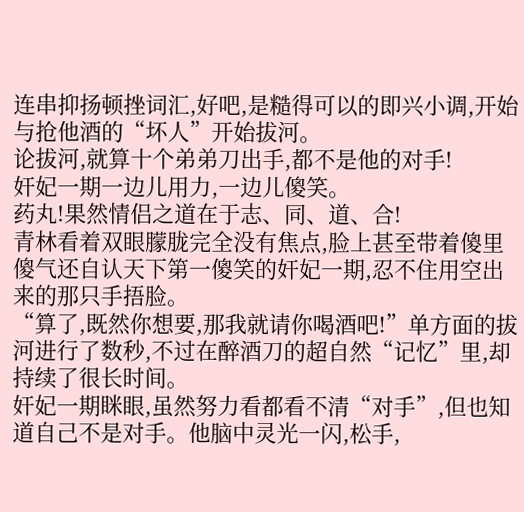连串抑扬顿挫词汇,好吧,是糙得可以的即兴小调,开始与抢他酒的“坏人”开始拔河。
论拔河,就算十个弟弟刀出手,都不是他的对手!
奸妃一期一边儿用力,一边儿傻笑。
药丸!果然情侣之道在于志、同、道、合!
青林看着双眼朦胧完全没有焦点,脸上甚至带着傻里傻气还自认天下第一傻笑的奸妃一期,忍不住用空出来的那只手捂脸。
“算了,既然你想要,那我就请你喝酒吧!”单方面的拔河进行了数秒,不过在醉酒刀的超自然“记忆”里,却持续了很长时间。
奸妃一期眯眼,虽然努力看都看不清“对手”,但也知道自己不是对手。他脑中灵光一闪,松手,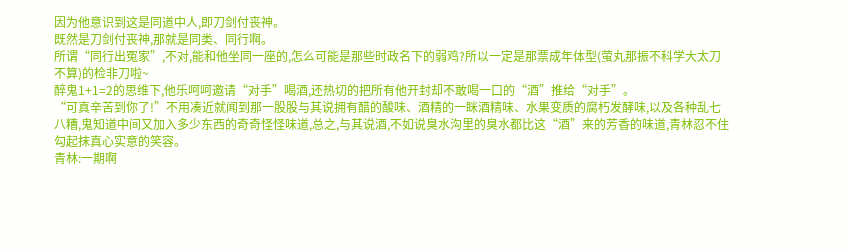因为他意识到这是同道中人,即刀剑付丧神。
既然是刀剑付丧神,那就是同类、同行啊。
所谓“同行出冤家”,不对,能和他坐同一座的,怎么可能是那些时政名下的弱鸡?所以一定是那票成年体型(萤丸那振不科学大太刀不算)的检非刀啦~
醉鬼1+1=2的思维下,他乐呵呵邀请“对手”喝酒,还热切的把所有他开封却不敢喝一口的“酒”推给“对手”。
“可真辛苦到你了!”不用凑近就闻到那一股股与其说拥有醋的酸味、酒精的一眯酒精味、水果变质的腐朽发酵味,以及各种乱七八糟,鬼知道中间又加入多少东西的奇奇怪怪味道,总之,与其说酒,不如说臭水沟里的臭水都比这“酒”来的芳香的味道,青林忍不住勾起抹真心实意的笑容。
青林:一期啊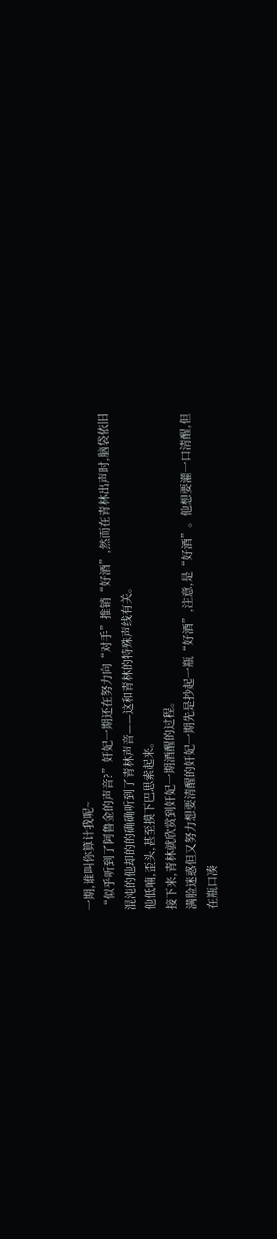一期,谁叫你算计我呢~
“似乎听到了阿鲁金的声音?”奸妃一期还在努力向“对手”推销“好酒”,然而在青林出声时,脑袋依旧混沌的他却的的确确听到了青林声音——这和青林的特殊声线有关。
他低喃,歪头,甚至摸下巴思索起来。
接下来,青林就欣赏到奸妃一期酒醒的过程。
满脸迷惑但又努力想要清醒的奸妃一期先是抄起一瓶“好酒”,注意,是“好酒”。他想要灌一口清醒,但在瓶口凑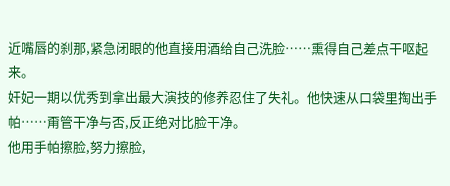近嘴唇的刹那,紧急闭眼的他直接用酒给自己洗脸……熏得自己差点干呕起来。
奸妃一期以优秀到拿出最大演技的修养忍住了失礼。他快速从口袋里掏出手帕……甭管干净与否,反正绝对比脸干净。
他用手帕擦脸,努力擦脸,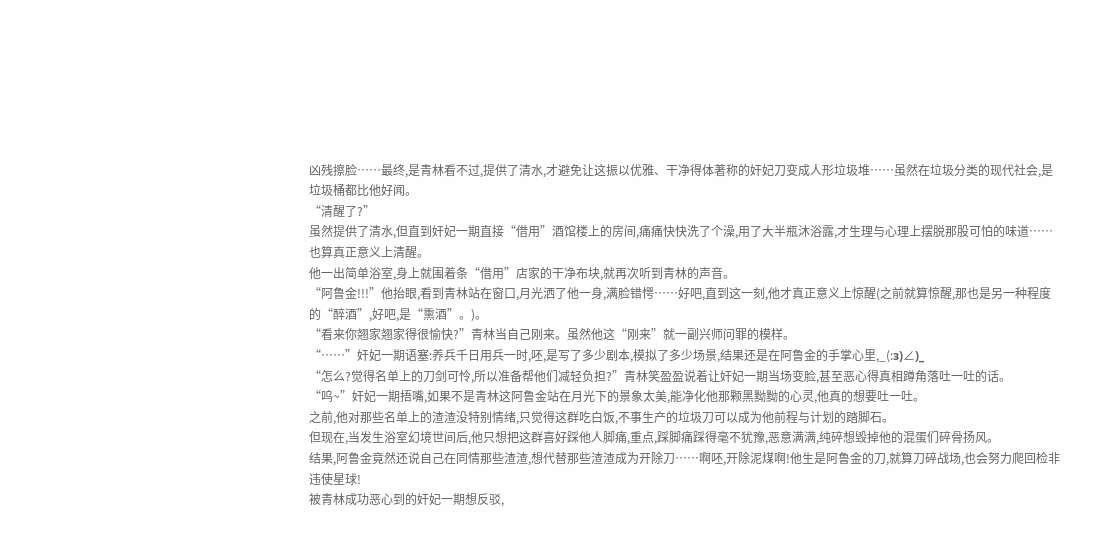凶残擦脸……最终,是青林看不过,提供了清水,才避免让这振以优雅、干净得体著称的奸妃刀变成人形垃圾堆……虽然在垃圾分类的现代社会,是垃圾桶都比他好闻。
“清醒了?”
虽然提供了清水,但直到奸妃一期直接“借用”酒馆楼上的房间,痛痛快快洗了个澡,用了大半瓶沐浴露,才生理与心理上摆脱那股可怕的味道……也算真正意义上清醒。
他一出简单浴室,身上就围着条“借用”店家的干净布块,就再次听到青林的声音。
“阿鲁金!!!”他抬眼,看到青林站在窗口,月光洒了他一身,满脸错愕……好吧,直到这一刻,他才真正意义上惊醒(之前就算惊醒,那也是另一种程度的“醉酒”,好吧,是“熏酒”。)。
“看来你翘家翘家得很愉快?”青林当自己刚来。虽然他这“刚来”就一副兴师问罪的模样。
“……”奸妃一期语塞:养兵千日用兵一时,呸,是写了多少剧本,模拟了多少场景,结果还是在阿鲁金的手掌心里,_(:з)∠)_
“怎么?觉得名单上的刀剑可怜,所以准备帮他们减轻负担?”青林笑盈盈说着让奸妃一期当场变脸,甚至恶心得真相蹲角落吐一吐的话。
“呜~”奸妃一期捂嘴,如果不是青林这阿鲁金站在月光下的景象太美,能净化他那颗黑黝黝的心灵,他真的想要吐一吐。
之前,他对那些名单上的渣渣没特别情绪,只觉得这群吃白饭,不事生产的垃圾刀可以成为他前程与计划的踏脚石。
但现在,当发生浴室幻境世间后,他只想把这群喜好踩他人脚痛,重点,踩脚痛踩得毫不犹豫,恶意满满,纯碎想毁掉他的混蛋们碎骨扬风。
结果,阿鲁金竟然还说自己在同情那些渣渣,想代替那些渣渣成为开除刀……啊呸,开除泥煤啊!他生是阿鲁金的刀,就算刀碎战场,也会努力爬回检非违使星球!
被青林成功恶心到的奸妃一期想反驳,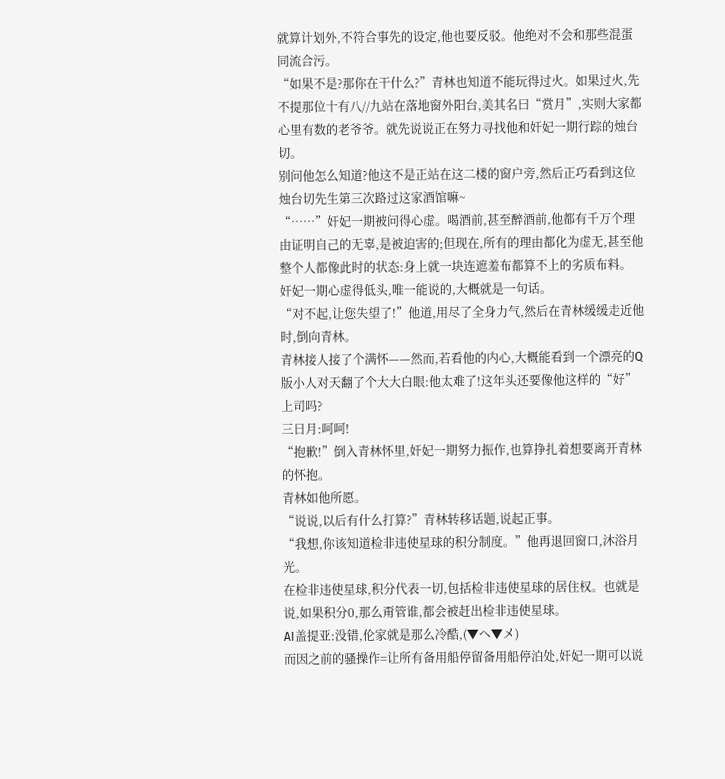就算计划外,不符合事先的设定,他也要反驳。他绝对不会和那些混蛋同流合污。
“如果不是?那你在干什么?”青林也知道不能玩得过火。如果过火,先不提那位十有八//九站在落地窗外阳台,美其名曰“赏月”,实则大家都心里有数的老爷爷。就先说说正在努力寻找他和奸妃一期行踪的烛台切。
别问他怎么知道?他这不是正站在这二楼的窗户旁,然后正巧看到这位烛台切先生第三次路过这家酒馆嘛~
“……”奸妃一期被问得心虚。喝酒前,甚至醉酒前,他都有千万个理由证明自己的无辜,是被迫害的;但现在,所有的理由都化为虚无,甚至他整个人都像此时的状态:身上就一块连遮羞布都算不上的劣质布料。
奸妃一期心虚得低头,唯一能说的,大概就是一句话。
“对不起,让您失望了!”他道,用尽了全身力气,然后在青林缓缓走近他时,倒向青林。
青林接人接了个满怀——然而,若看他的内心,大概能看到一个漂亮的Q版小人对天翻了个大大白眼:他太难了!这年头还要像他这样的“好”上司吗?
三日月:呵呵!
“抱歉!”倒入青林怀里,奸妃一期努力振作,也算挣扎着想要离开青林的怀抱。
青林如他所愿。
“说说,以后有什么打算?”青林转移话题,说起正事。
“我想,你该知道检非违使星球的积分制度。”他再退回窗口,沐浴月光。
在检非违使星球,积分代表一切,包括检非违使星球的居住权。也就是说,如果积分0,那么甭管谁,都会被赶出检非违使星球。
AI盖提亚:没错,伦家就是那么冷酷,(▼へ▼メ)
而因之前的骚操作=让所有备用船停留备用船停泊处,奸妃一期可以说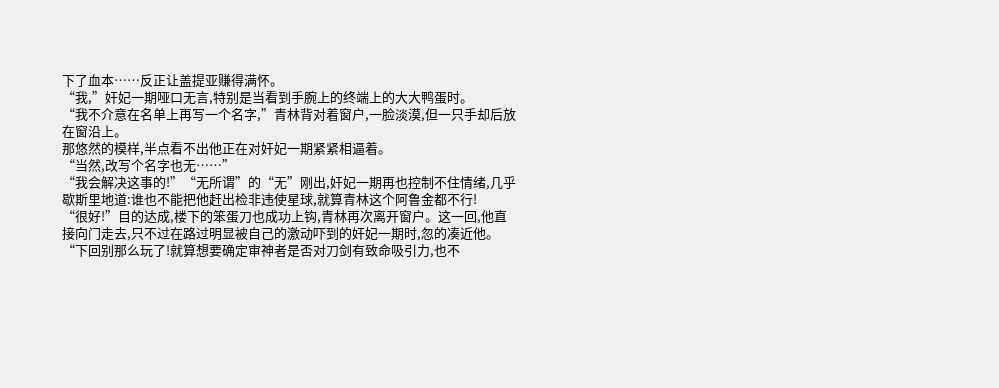下了血本……反正让盖提亚赚得满怀。
“我,”奸妃一期哑口无言,特别是当看到手腕上的终端上的大大鸭蛋时。
“我不介意在名单上再写一个名字,”青林背对着窗户,一脸淡漠,但一只手却后放在窗沿上。
那悠然的模样,半点看不出他正在对奸妃一期紧紧相逼着。
“当然,改写个名字也无……”
“我会解决这事的!”“无所谓”的“无”刚出,奸妃一期再也控制不住情绪,几乎歇斯里地道:谁也不能把他赶出检非违使星球,就算青林这个阿鲁金都不行!
“很好!”目的达成,楼下的笨蛋刀也成功上钩,青林再次离开窗户。这一回,他直接向门走去,只不过在路过明显被自己的激动吓到的奸妃一期时,忽的凑近他。
“下回别那么玩了!就算想要确定审神者是否对刀剑有致命吸引力,也不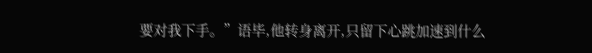要对我下手。”语毕,他转身离开,只留下心跳加速到什么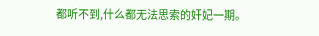都听不到,什么都无法思索的奸妃一期。